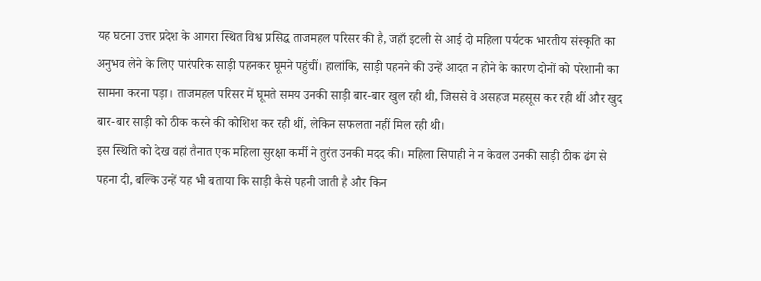यह घटना उत्तर प्रदेश के आगरा स्थित विश्व प्रसिद्ध ताजमहल परिसर की है, जहाँ इटली से आई दो महिला पर्यटक भारतीय संस्कृति का अनुभव लेने के लिए पारंपरिक साड़ी पहनकर घूमने पहुंचीं। हालांकि, साड़ी पहनने की उन्हें आदत न होने के कारण दोनों को परेशानी का सामना करना पड़ा। ताजमहल परिसर में घूमते समय उनकी साड़ी बार-बार खुल रही थी, जिससे वे असहज महसूस कर रही थीं और खुद बार-बार साड़ी को ठीक करने की कोशिश कर रही थीं, लेकिन सफलता नहीं मिल रही थी।
इस स्थिति को देख वहां तैनात एक महिला सुरक्षा कर्मी ने तुरंत उनकी मदद की। महिला सिपाही ने न केवल उनकी साड़ी ठीक ढंग से पहना दी, बल्कि उन्हें यह भी बताया कि साड़ी कैसे पहनी जाती है और किन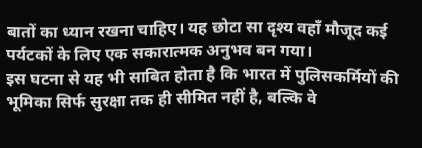बातों का ध्यान रखना चाहिए। यह छोटा सा दृश्य वहाँ मौजूद कई पर्यटकों के लिए एक सकारात्मक अनुभव बन गया।
इस घटना से यह भी साबित होता है कि भारत में पुलिसकर्मियों की भूमिका सिर्फ सुरक्षा तक ही सीमित नहीं है, बल्कि वे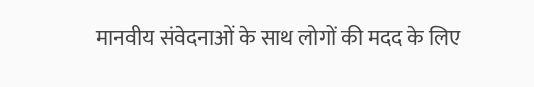मानवीय संवेदनाओं के साथ लोगों की मदद के लिए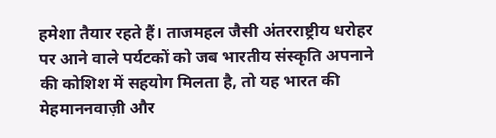हमेशा तैयार रहते हैं। ताजमहल जैसी अंतरराष्ट्रीय धरोहर पर आने वाले पर्यटकों को जब भारतीय संस्कृति अपनाने की कोशिश में सहयोग मिलता है, तो यह भारत की मेहमाननवाज़ी और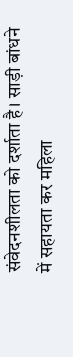संवेदनशीलता को दर्शाता है। साड़ी बांधने में सहायता कर महिला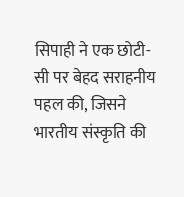सिपाही ने एक छोटी-सी पर बेहद सराहनीय पहल की, जिसने भारतीय संस्कृति की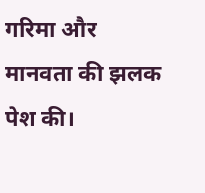गरिमा और मानवता की झलक पेश की।